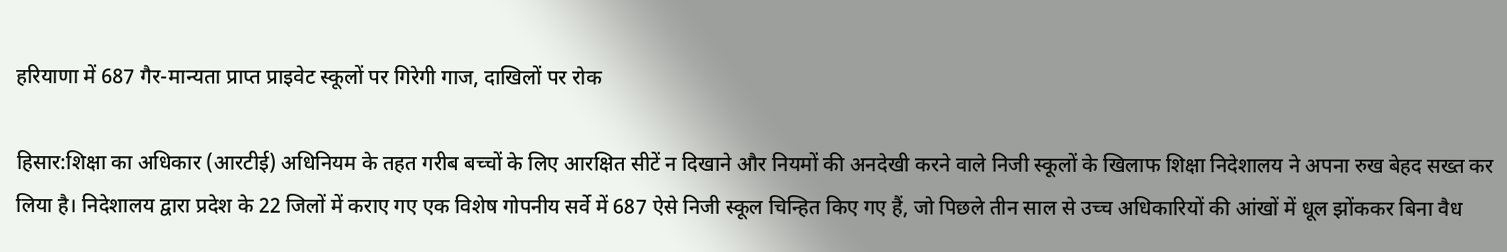हरियाणा में 687 गैर-मान्यता प्राप्त प्राइवेट स्कूलों पर गिरेगी गाज, दाखिलों पर रोक

हिसार:शिक्षा का अधिकार (आरटीई) अधिनियम के तहत गरीब बच्चों के लिए आरक्षित सीटें न दिखाने और नियमों की अनदेखी करने वाले निजी स्कूलों के खिलाफ शिक्षा निदेशालय ने अपना रुख बेहद सख्त कर लिया है। निदेशालय द्वारा प्रदेश के 22 जिलों में कराए गए एक विशेष गोपनीय सर्वे में 687 ऐसे निजी स्कूल चिन्हित किए गए हैं, जो पिछले तीन साल से उच्च अधिकारियों की आंखों में धूल झोंककर बिना वैध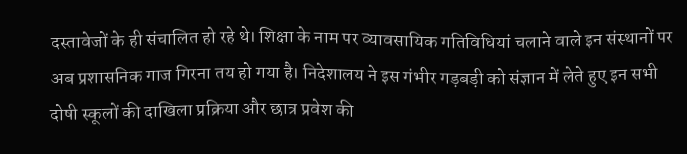दस्तावेजों के ही संचालित हो रहे थे। शिक्षा के नाम पर व्यावसायिक गतिविधियां चलाने वाले इन संस्थानों पर अब प्रशासनिक गाज गिरना तय हो गया है। निदेशालय ने इस गंभीर गड़बड़ी को संज्ञान में लेते हुए इन सभी दोषी स्कूलों की दाखिला प्रक्रिया और छात्र प्रवेश की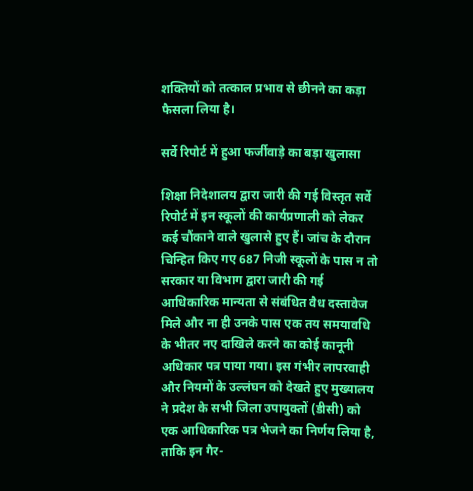शक्तियों को तत्काल प्रभाव से छीनने का कड़ा फैसला लिया है।

सर्वे रिपोर्ट में हुआ फर्जीवाड़े का बड़ा खुलासा

शिक्षा निदेशालय द्वारा जारी की गई विस्तृत सर्वे रिपोर्ट में इन स्कूलों की कार्यप्रणाली को लेकर कई चौंकाने वाले खुलासे हुए हैं। जांच के दौरान चिन्हित किए गए 687 निजी स्कूलों के पास न तो सरकार या विभाग द्वारा जारी की गई आधिकारिक मान्यता से संबंधित वैध दस्तावेज मिले और ना ही उनके पास एक तय समयावधि के भीतर नए दाखिले करने का कोई कानूनी अधिकार पत्र पाया गया। इस गंभीर लापरवाही और नियमों के उल्लंघन को देखते हुए मुख्यालय ने प्रदेश के सभी जिला उपायुक्तों (डीसी) को एक आधिकारिक पत्र भेजने का निर्णय लिया है, ताकि इन गैर-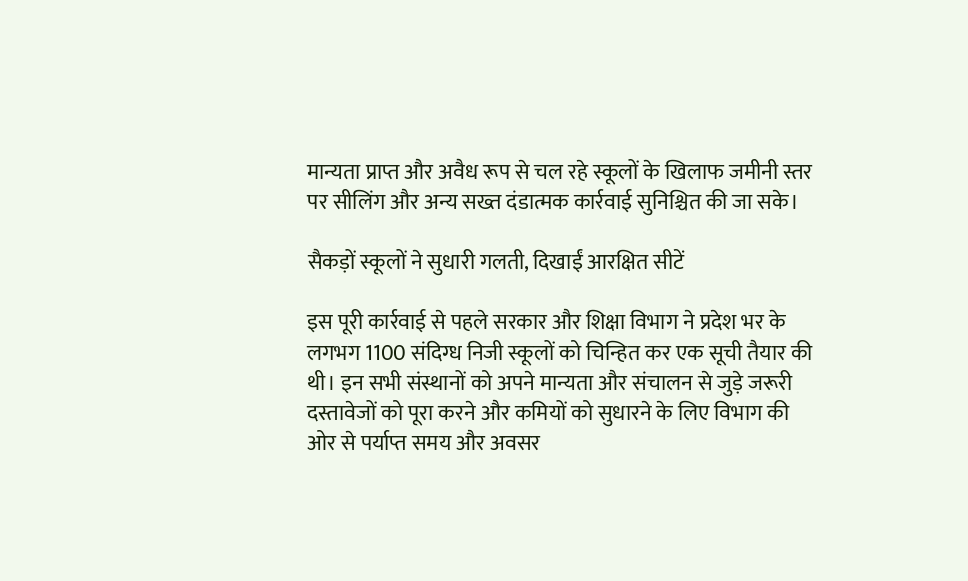मान्यता प्राप्त और अवैध रूप से चल रहे स्कूलों के खिलाफ जमीनी स्तर पर सीलिंग और अन्य सख्त दंडात्मक कार्रवाई सुनिश्चित की जा सके।

सैकड़ों स्कूलों ने सुधारी गलती, दिखाईं आरक्षित सीटें

इस पूरी कार्रवाई से पहले सरकार और शिक्षा विभाग ने प्रदेश भर के लगभग 1100 संदिग्ध निजी स्कूलों को चिन्हित कर एक सूची तैयार की थी। इन सभी संस्थानों को अपने मान्यता और संचालन से जुड़े जरूरी दस्तावेजों को पूरा करने और कमियों को सुधारने के लिए विभाग की ओर से पर्याप्त समय और अवसर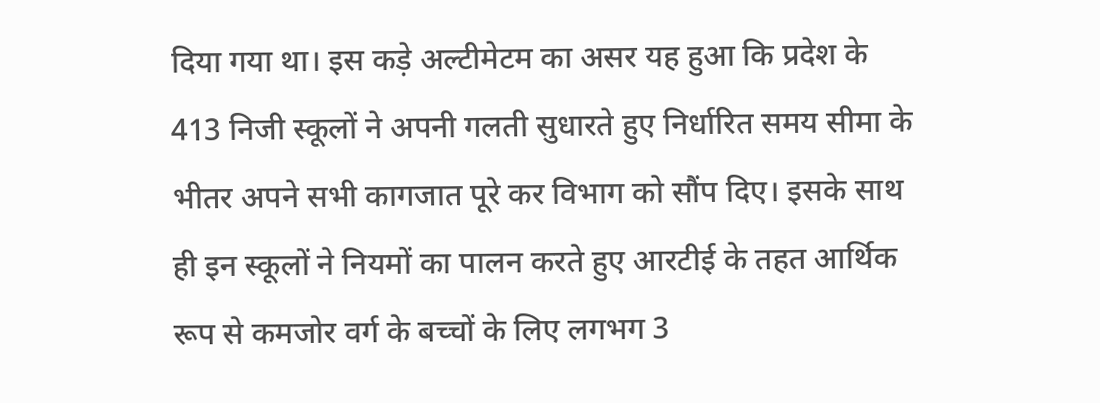दिया गया था। इस कड़े अल्टीमेटम का असर यह हुआ कि प्रदेश के 413 निजी स्कूलों ने अपनी गलती सुधारते हुए निर्धारित समय सीमा के भीतर अपने सभी कागजात पूरे कर विभाग को सौंप दिए। इसके साथ ही इन स्कूलों ने नियमों का पालन करते हुए आरटीई के तहत आर्थिक रूप से कमजोर वर्ग के बच्चों के लिए लगभग 3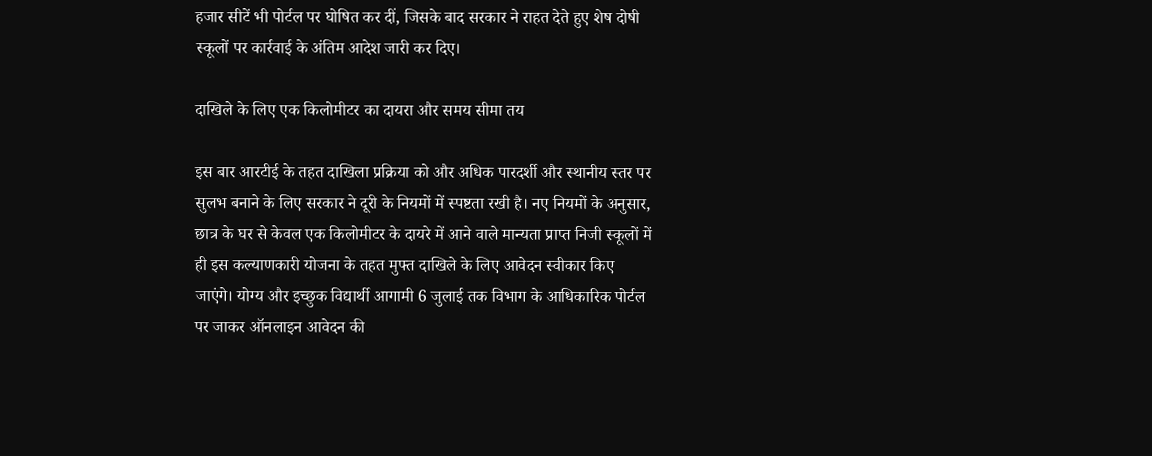हजार सीटें भी पोर्टल पर घोषित कर दीं, जिसके बाद सरकार ने राहत देते हुए शेष दोषी स्कूलों पर कार्रवाई के अंतिम आदेश जारी कर दिए।

दाखिले के लिए एक किलोमीटर का दायरा और समय सीमा तय

इस बार आरटीई के तहत दाखिला प्रक्रिया को और अधिक पारदर्शी और स्थानीय स्तर पर सुलभ बनाने के लिए सरकार ने दूरी के नियमों में स्पष्टता रखी है। नए नियमों के अनुसार, छात्र के घर से केवल एक किलोमीटर के दायरे में आने वाले मान्यता प्राप्त निजी स्कूलों में ही इस कल्याणकारी योजना के तहत मुफ्त दाखिले के लिए आवेदन स्वीकार किए जाएंगे। योग्य और इच्छुक विद्यार्थी आगामी 6 जुलाई तक विभाग के आधिकारिक पोर्टल पर जाकर ऑनलाइन आवेदन की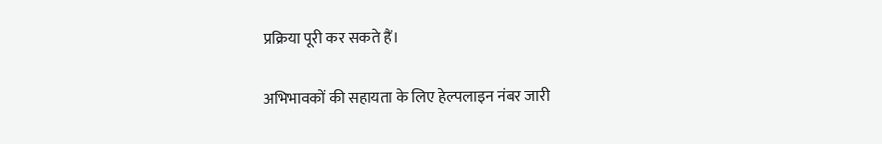प्रक्रिया पूरी कर सकते हैं।

अभिभावकों की सहायता के लिए हेल्पलाइन नंबर जारी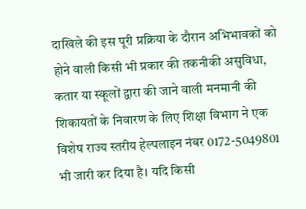दाखिले की इस पूरी प्रक्रिया के दौरान अभिभावकों को होने वाली किसी भी प्रकार की तकनीकी असुविधा, कतार या स्कूलों द्वारा की जाने वाली मनमानी की शिकायतों के निवारण के लिए शिक्षा विभाग ने एक विशेष राज्य स्तरीय हेल्पलाइन नंबर 0172-5049801 भी जारी कर दिया है। यदि किसी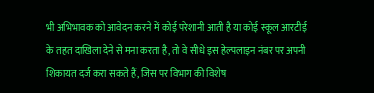भी अभिभावक को आवेदन करने में कोई परेशानी आती है या कोई स्कूल आरटीई के तहत दाखिला देने से मना करता है, तो वे सीधे इस हेल्पलाइन नंबर पर अपनी शिकायत दर्ज करा सकते हैं, जिस पर विभाग की विशेष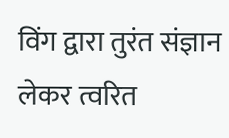विंग द्वारा तुरंत संज्ञान लेकर त्वरित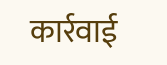कार्रवाई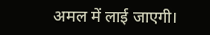अमल में लाई जाएगी।